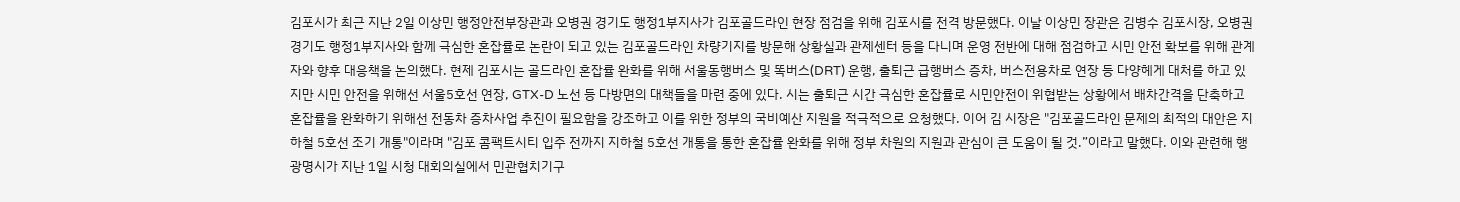김포시가 최근 지난 2일 이상민 행정안전부장관과 오병권 경기도 행정1부지사가 김포골드라인 현장 점검을 위해 김포시를 전격 방문했다. 이날 이상민 장관은 김병수 김포시장, 오병권 경기도 행정1부지사와 함께 극심한 혼잡률로 논란이 되고 있는 김포골드라인 차량기지를 방문해 상황실과 관제센터 등을 다니며 운영 전반에 대해 점검하고 시민 안전 확보를 위해 관계자와 향후 대응책을 논의했다. 현제 김포시는 골드라인 혼잡률 완화를 위해 서울동행버스 및 똑버스(DRT) 운행, 출퇴근 급행버스 증차, 버스전용차로 연장 등 다양헤게 대처를 하고 있지만 시민 안전을 위해선 서울5호선 연장, GTX-D 노선 등 다방면의 대책들을 마련 중에 있다. 시는 출퇴근 시간 극심한 혼잡률로 시민안전이 위협받는 상황에서 배차간격을 단축하고 혼잡률을 완화하기 위해선 전동차 증차사업 추진이 필요함을 강조하고 이를 위한 정부의 국비예산 지원을 적극적으로 요청했다. 이어 김 시장은 "김포골드라인 문제의 최적의 대안은 지하철 5호선 조기 개통"이라며 "김포 콤팩트시티 입주 전까지 지하철 5호선 개통을 통한 혼잡률 완화를 위해 정부 차원의 지원과 관심이 큰 도움이 될 것.”이라고 말했다. 이와 관련해 행
광명시가 지난 1일 시청 대회의실에서 민관협치기구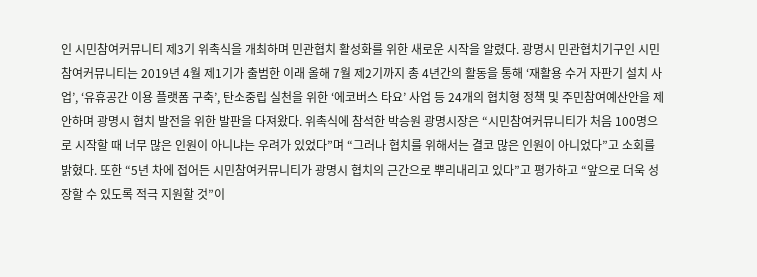인 시민참여커뮤니티 제3기 위촉식을 개최하며 민관협치 활성화를 위한 새로운 시작을 알렸다. 광명시 민관협치기구인 시민참여커뮤니티는 2019년 4월 제1기가 출범한 이래 올해 7월 제2기까지 총 4년간의 활동을 통해 ‘재활용 수거 자판기 설치 사업’, ‘유휴공간 이용 플랫폼 구축’, 탄소중립 실천을 위한 ‘에코버스 타요’ 사업 등 24개의 협치형 정책 및 주민참여예산안을 제안하며 광명시 협치 발전을 위한 발판을 다져왔다. 위촉식에 참석한 박승원 광명시장은 “시민참여커뮤니티가 처음 100명으로 시작할 때 너무 많은 인원이 아니냐는 우려가 있었다”며 “그러나 협치를 위해서는 결코 많은 인원이 아니었다”고 소회를 밝혔다. 또한 “5년 차에 접어든 시민참여커뮤니티가 광명시 협치의 근간으로 뿌리내리고 있다”고 평가하고 “앞으로 더욱 성장할 수 있도록 적극 지원할 것”이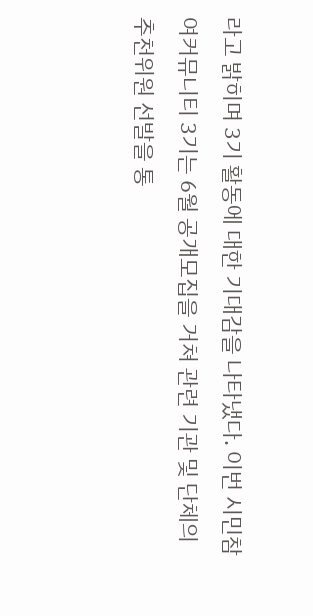라고 밝히며 3기 활동에 대한 기대감을 나타냈다. 이번 시민참여커뮤니티 3기는 6월 공개모집을 거쳐 관련 기관 및 단체의 추천위원 선발을 통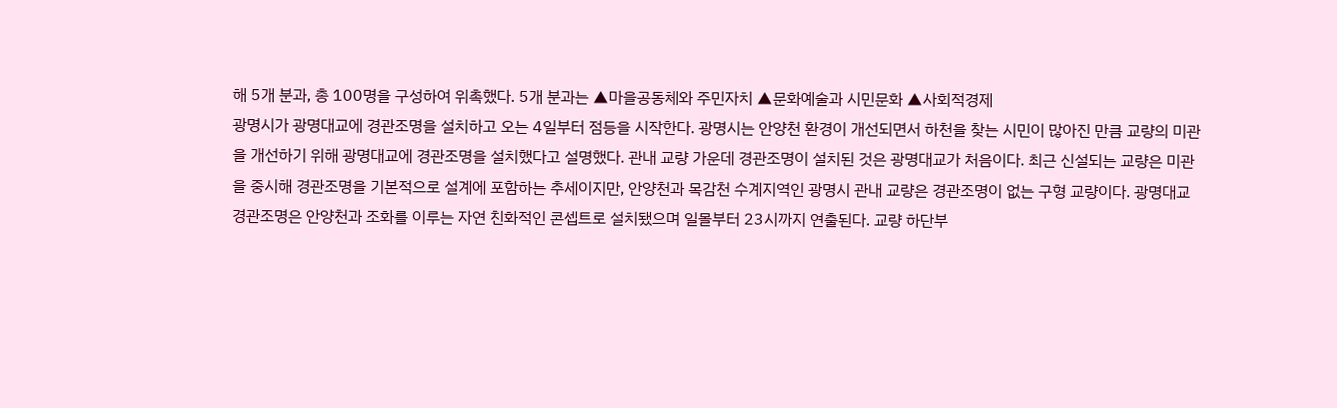해 5개 분과, 총 100명을 구성하여 위촉했다. 5개 분과는 ▲마을공동체와 주민자치 ▲문화예술과 시민문화 ▲사회적경제
광명시가 광명대교에 경관조명을 설치하고 오는 4일부터 점등을 시작한다. 광명시는 안양천 환경이 개선되면서 하천을 찾는 시민이 많아진 만큼 교량의 미관을 개선하기 위해 광명대교에 경관조명을 설치했다고 설명했다. 관내 교량 가운데 경관조명이 설치된 것은 광명대교가 처음이다. 최근 신설되는 교량은 미관을 중시해 경관조명을 기본적으로 설계에 포함하는 추세이지만, 안양천과 목감천 수계지역인 광명시 관내 교량은 경관조명이 없는 구형 교량이다. 광명대교 경관조명은 안양천과 조화를 이루는 자연 친화적인 콘셉트로 설치됐으며 일몰부터 23시까지 연출된다. 교량 하단부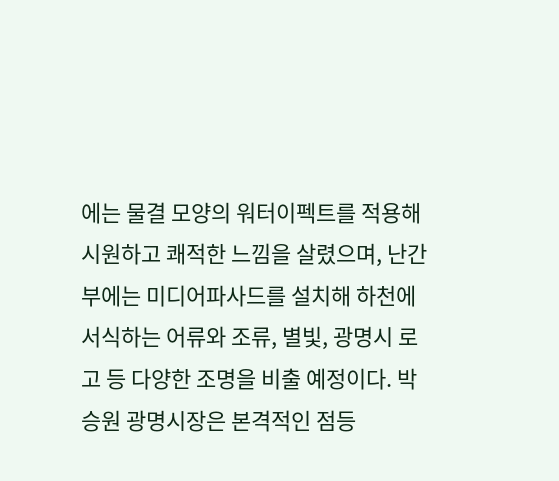에는 물결 모양의 워터이펙트를 적용해 시원하고 쾌적한 느낌을 살렸으며, 난간부에는 미디어파사드를 설치해 하천에 서식하는 어류와 조류, 별빛, 광명시 로고 등 다양한 조명을 비출 예정이다. 박승원 광명시장은 본격적인 점등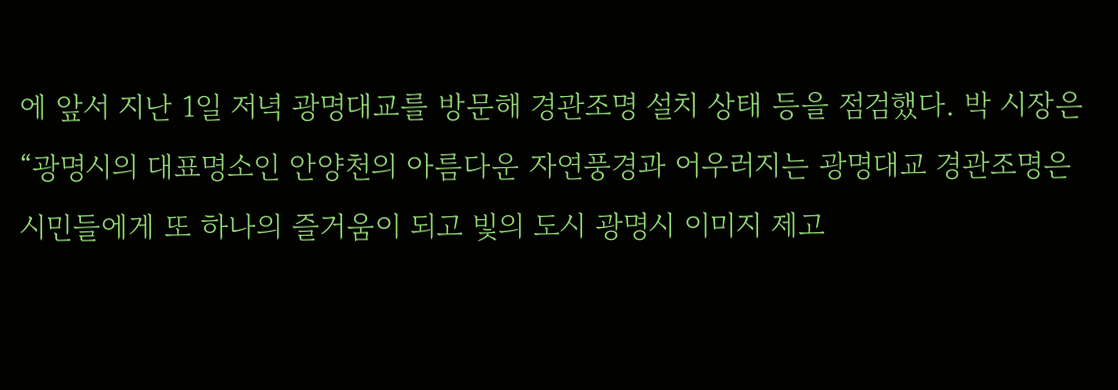에 앞서 지난 1일 저녁 광명대교를 방문해 경관조명 설치 상태 등을 점검했다. 박 시장은 “광명시의 대표명소인 안양천의 아름다운 자연풍경과 어우러지는 광명대교 경관조명은 시민들에게 또 하나의 즐거움이 되고 빛의 도시 광명시 이미지 제고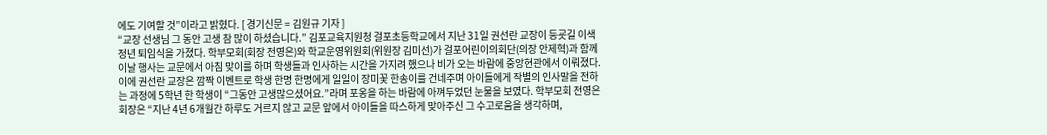에도 기여할 것”이라고 밝혔다. [ 경기신문 = 김원규 기자 ]
“교장 선생님 그 동안 고생 참 많이 하셨습니다.” 김포교육지원청 걸포초등학교에서 지난 31일 권선란 교장이 등굣길 이색 정년 퇴임식을 가졌다. 학부모회(회장 전영은)와 학교운영위원회(위원장 김미선)가 걸포어린이의회단(의장 안제혁)과 함께 이날 행사는 교문에서 아침 맞이를 하며 학생들과 인사하는 시간을 가지려 했으나 비가 오는 바람에 중앙현관에서 이뤄졌다. 이에 권선란 교장은 깜짝 이벤트로 학생 한명 한명에게 일일이 장미꽃 한송이를 건네주며 아이들에게 작별의 인사말을 전하는 과정에 5학년 한 학생이 “그동안 고생많으셨어요.”라며 포옹을 하는 바람에 아껴두었던 눈물을 보였다. 학부모회 전영은 회장은 “지난 4년 6개월간 하루도 거르지 않고 교문 앞에서 아이들을 따스하게 맞아주신 그 수고로움을 생각하며,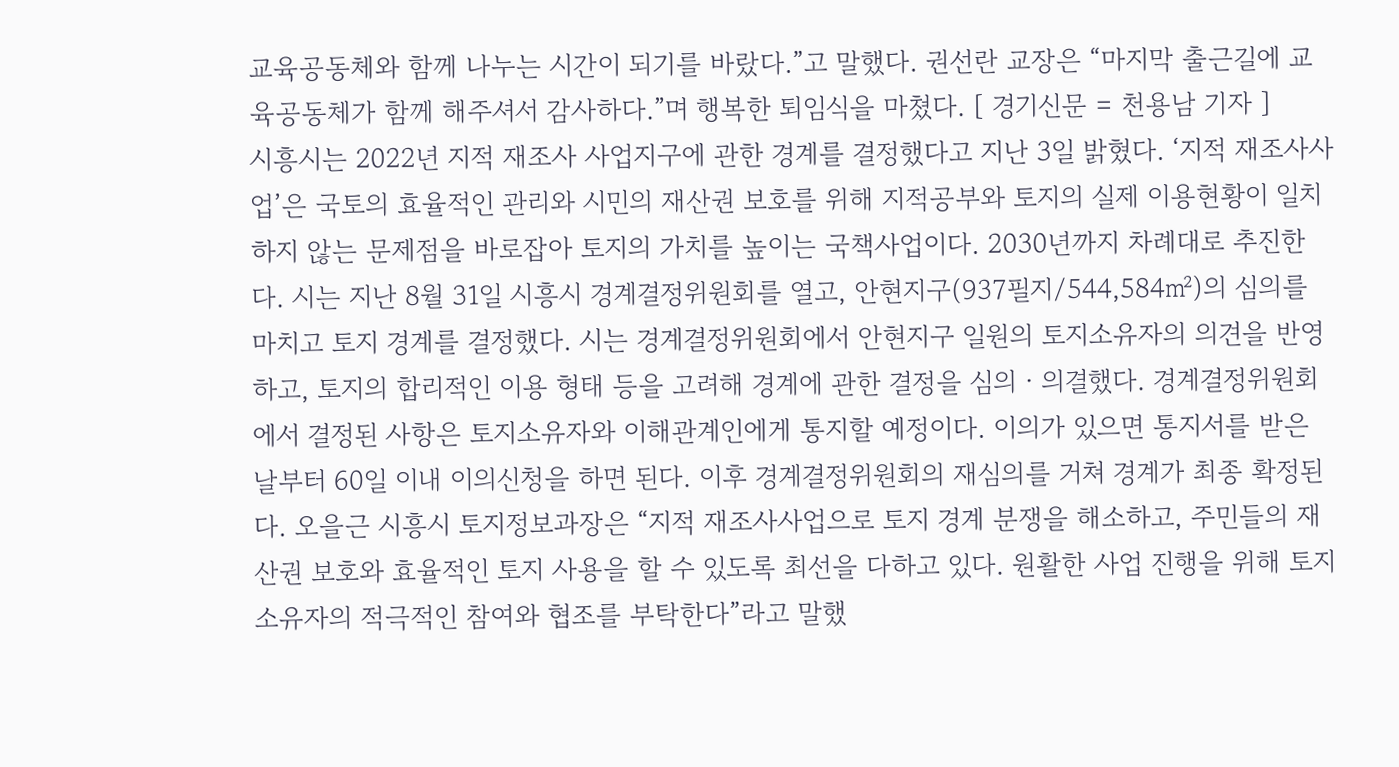교육공동체와 함께 나누는 시간이 되기를 바랐다.”고 말했다. 권선란 교장은 “마지막 출근길에 교육공동체가 함께 해주셔서 감사하다.”며 행복한 퇴임식을 마쳤다. [ 경기신문 = 천용남 기자 ]
시흥시는 2022년 지적 재조사 사업지구에 관한 경계를 결정했다고 지난 3일 밝혔다. ‘지적 재조사사업’은 국토의 효율적인 관리와 시민의 재산권 보호를 위해 지적공부와 토지의 실제 이용현황이 일치하지 않는 문제점을 바로잡아 토지의 가치를 높이는 국책사업이다. 2030년까지 차례대로 추진한다. 시는 지난 8월 31일 시흥시 경계결정위원회를 열고, 안현지구(937필지/544,584㎡)의 심의를 마치고 토지 경계를 결정했다. 시는 경계결정위원회에서 안현지구 일원의 토지소유자의 의견을 반영하고, 토지의 합리적인 이용 형태 등을 고려해 경계에 관한 결정을 심의ㆍ의결했다. 경계결정위원회에서 결정된 사항은 토지소유자와 이해관계인에게 통지할 예정이다. 이의가 있으면 통지서를 받은 날부터 60일 이내 이의신청을 하면 된다. 이후 경계결정위원회의 재심의를 거쳐 경계가 최종 확정된다. 오을근 시흥시 토지정보과장은 “지적 재조사사업으로 토지 경계 분쟁을 해소하고, 주민들의 재산권 보호와 효율적인 토지 사용을 할 수 있도록 최선을 다하고 있다. 원활한 사업 진행을 위해 토지소유자의 적극적인 참여와 협조를 부탁한다”라고 말했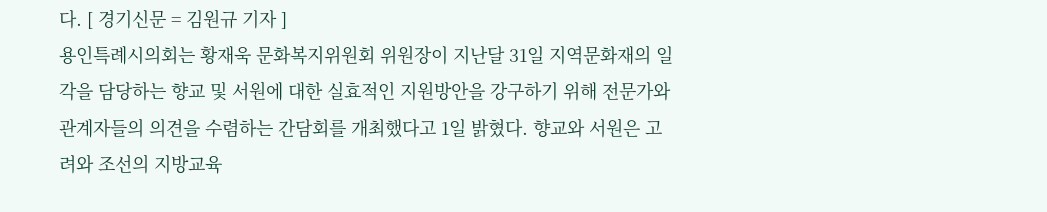다. [ 경기신문 = 김원규 기자 ]
용인특례시의회는 황재욱 문화복지위원회 위원장이 지난달 31일 지역문화재의 일각을 담당하는 향교 및 서원에 대한 실효적인 지원방안을 강구하기 위해 전문가와 관계자들의 의견을 수렴하는 간담회를 개최했다고 1일 밝혔다. 향교와 서원은 고려와 조선의 지방교육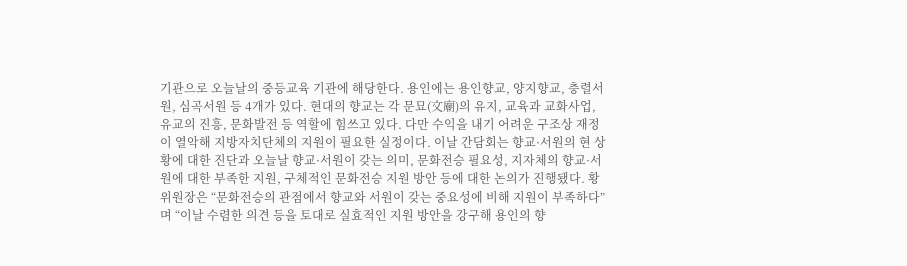기관으로 오늘날의 중등교육 기관에 해당한다. 용인에는 용인향교, 양지향교, 충렬서원, 심곡서원 등 4개가 있다. 현대의 향교는 각 문묘(文廟)의 유지, 교육과 교화사업, 유교의 진흥, 문화발전 등 역할에 힘쓰고 있다. 다만 수익을 내기 어려운 구조상 재정이 열악해 지방자치단체의 지원이 필요한 실정이다. 이날 간담회는 향교·서원의 현 상황에 대한 진단과 오늘날 향교·서원이 갖는 의미, 문화전승 필요성, 지자체의 향교·서원에 대한 부족한 지원, 구체적인 문화전승 지원 방안 등에 대한 논의가 진행됐다. 황 위원장은 “문화전승의 관점에서 향교와 서원이 갖는 중요성에 비해 지원이 부족하다”며 “이날 수렴한 의견 등을 토대로 실효적인 지원 방안을 강구해 용인의 향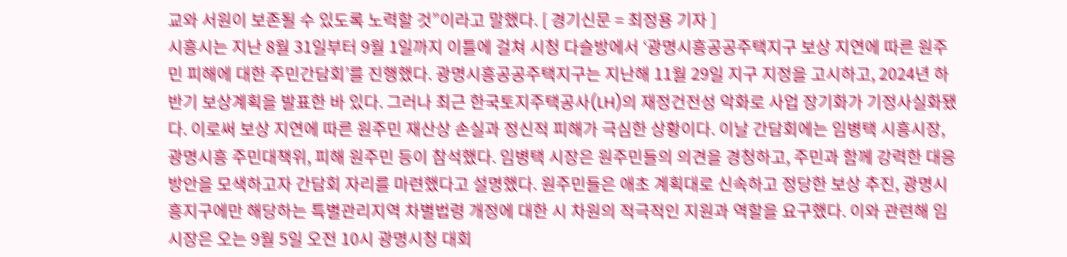교와 서원이 보존될 수 있도록 노력할 것”이라고 말했다. [ 경기신문 = 최정용 기자 ]
시흥시는 지난 8월 31일부터 9월 1일까지 이틀에 걸쳐 시청 다슬방에서 ‘광명시흥공공주택지구 보상 지연에 따른 원주민 피해에 대한 주민간담회’를 진행했다. 광명시흥공공주택지구는 지난해 11월 29일 지구 지정을 고시하고, 2024년 하반기 보상계획을 발표한 바 있다. 그러나 최근 한국토지주택공사(LH)의 재정건전성 악화로 사업 장기화가 기정사실화됐다. 이로써 보상 지연에 따른 원주민 재산상 손실과 정신적 피해가 극심한 상황이다. 이날 간담회에는 임병택 시흥시장, 광명시흥 주민대책위, 피해 원주민 등이 참석했다. 임병택 시장은 원주민들의 의견을 경청하고, 주민과 함께 강력한 대응 방안을 모색하고자 간담회 자리를 마련했다고 설명했다. 원주민들은 애초 계획대로 신속하고 정당한 보상 추진, 광명시흥지구에만 해당하는 특별관리지역 차별법령 개정에 대한 시 차원의 적극적인 지원과 역할을 요구했다. 이와 관련해 임 시장은 오는 9월 5일 오전 10시 광명시청 대회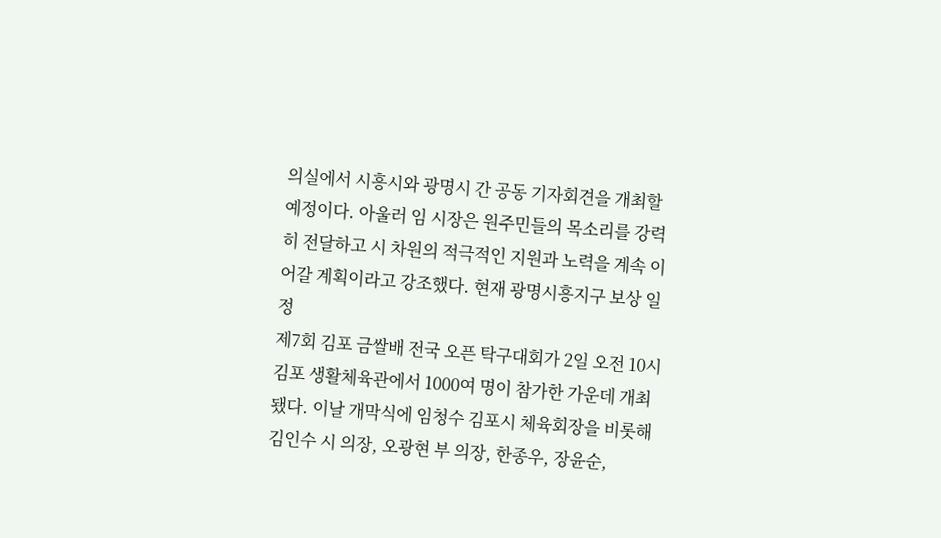의실에서 시흥시와 광명시 간 공동 기자회견을 개최할 예정이다. 아울러 임 시장은 원주민들의 목소리를 강력히 전달하고 시 차원의 적극적인 지원과 노력을 계속 이어갈 계획이라고 강조했다. 현재 광명시흥지구 보상 일정
제7회 김포 금쌀배 전국 오픈 탁구대회가 2일 오전 10시 김포 생활체육관에서 1000여 명이 참가한 가운데 개최됐다. 이날 개막식에 임청수 김포시 체육회장을 비롯해 김인수 시 의장, 오광현 부 의장, 한종우, 장윤순,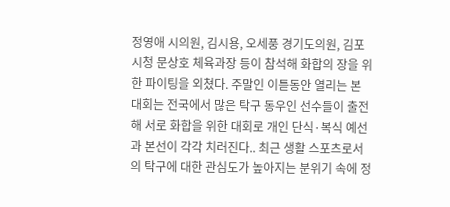정영애 시의원, 김시용, 오세풍 경기도의원, 김포시청 문상호 체육과장 등이 참석해 화합의 장을 위한 파이팅을 외쳤다. 주말인 이튿동안 열리는 본 대회는 전국에서 많은 탁구 동우인 선수들이 출전해 서로 화합을 위한 대회로 개인 단식·복식 예선과 본선이 각각 치러진다.. 최근 생활 스포츠로서의 탁구에 대한 관심도가 높아지는 분위기 속에 정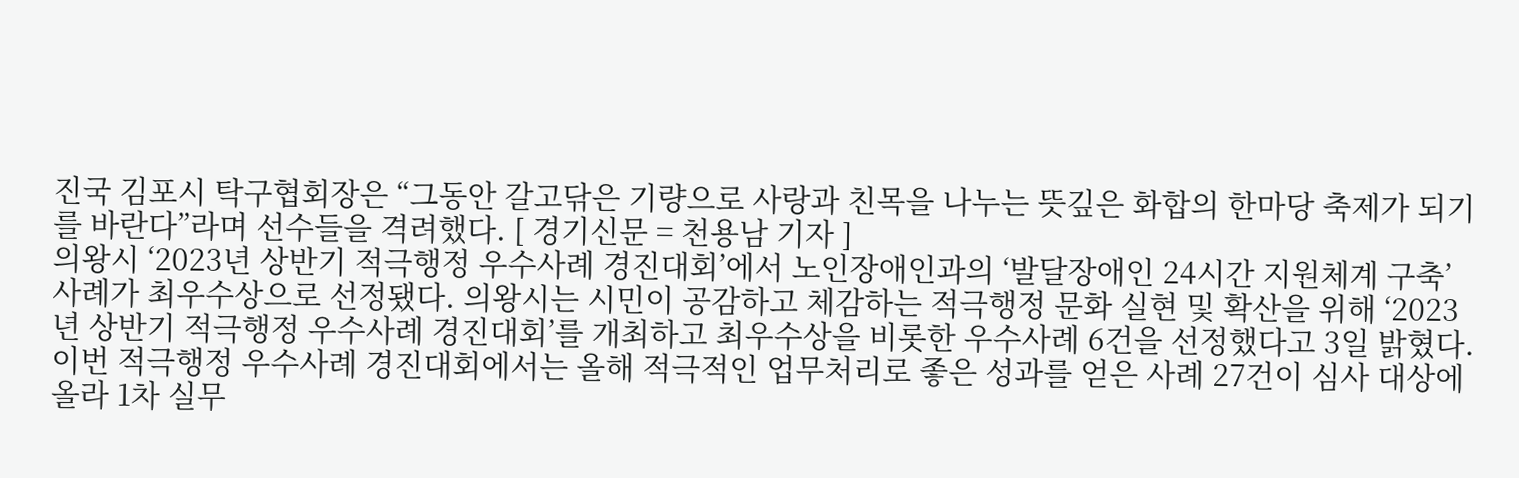진국 김포시 탁구협회장은 “그동안 갈고닦은 기량으로 사랑과 친목을 나누는 뜻깊은 화합의 한마당 축제가 되기를 바란다”라며 선수들을 격려했다. [ 경기신문 = 천용남 기자 ]
의왕시 ‘2023년 상반기 적극행정 우수사례 경진대회’에서 노인장애인과의 ‘발달장애인 24시간 지원체계 구축’ 사례가 최우수상으로 선정됐다. 의왕시는 시민이 공감하고 체감하는 적극행정 문화 실현 및 확산을 위해 ‘2023년 상반기 적극행정 우수사례 경진대회’를 개최하고 최우수상을 비롯한 우수사례 6건을 선정했다고 3일 밝혔다. 이번 적극행정 우수사례 경진대회에서는 올해 적극적인 업무처리로 좋은 성과를 얻은 사례 27건이 심사 대상에 올라 1차 실무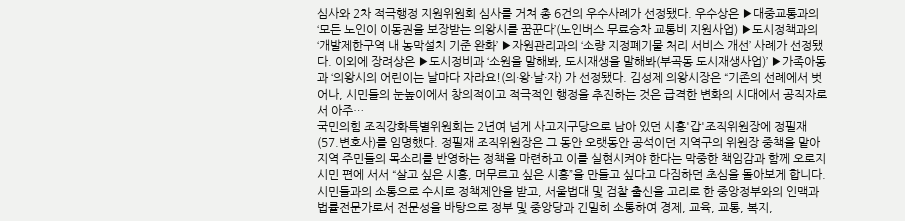심사와 2차 적극행정 지원위원회 심사를 거쳐 총 6건의 우수사례가 선정됐다. 우수상은 ▶대중교통과의 ‘모든 노인이 이동권을 보장받는 의왕시를 꿈꾼다’(노인버스 무료승차 교통비 지원사업) ▶도시정책과의 ‘개발제한구역 내 농막설치 기준 완화’ ▶자원관리과의 ‘소량 지정폐기물 처리 서비스 개선’ 사례가 선정됐다. 이외에 장려상은 ▶도시정비과 ‘소원을 말해봐, 도시재생을 말해봐(부곡동 도시재생사업)’ ▶가족아동과 ‘의왕시의 어린이는 날마다 자라요!(의·왕·날·자) 가 선정됐다. 김성제 의왕시장은 “기존의 선례에서 벗어나, 시민들의 눈높이에서 창의적이고 적극적인 행정을 추진하는 것은 급격한 변화의 시대에서 공직자로서 아주…
국민의힘 조직강화특별위원회는 2년여 넘게 사고지구당으로 남아 있던 시흥'갑'조직위원장에 정필재(57.변호사)를 임명했다. 정필재 조직위원장은 그 동안 오랫동안 공석이던 지역구의 위원장 중책을 맡아 지역 주민들의 목소리를 반영하는 정책을 마련하고 이를 실현시켜야 한다는 막중한 책임감과 함께 오로지 시민 편에 서서 “살고 싶은 시흥, 머무르고 싶은 시흥”을 만들고 싶다고 다짐하던 초심을 돌아보게 합니다. 시민들과의 소통으로 수시로 정책제안을 받고, 서울법대 및 검찰 출신을 고리로 한 중앙정부와의 인맥과 법률전문가로서 전문성을 바탕으로 정부 및 중앙당과 긴밀히 소통하여 경제, 교육, 교통, 복지,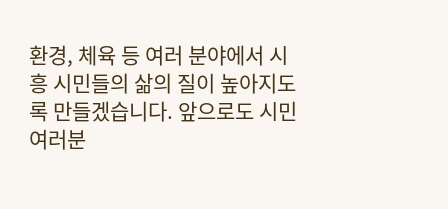환경, 체육 등 여러 분야에서 시흥 시민들의 삶의 질이 높아지도록 만들겠습니다. 앞으로도 시민 여러분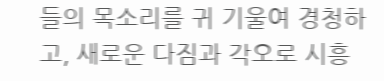들의 목소리를 귀 기울여 경청하고, 새로운 다짐과 각오로 시흥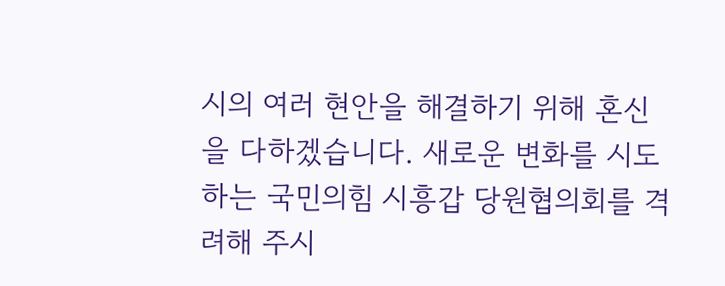시의 여러 현안을 해결하기 위해 혼신을 다하겠습니다. 새로운 변화를 시도하는 국민의힘 시흥갑 당원협의회를 격려해 주시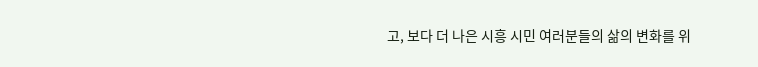고, 보다 더 나은 시흥 시민 여러분들의 삶의 변화를 위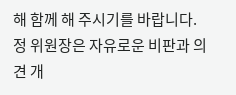해 함께 해 주시기를 바랍니다. 정 위원장은 자유로운 비판과 의견 개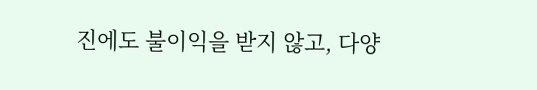진에도 불이익을 받지 않고, 다양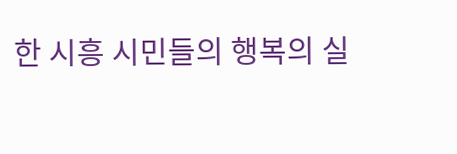한 시흥 시민들의 행복의 실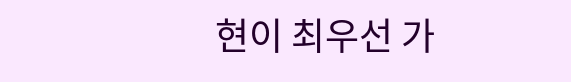현이 최우선 가